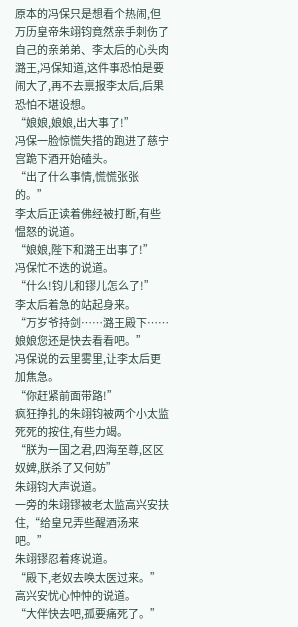原本的冯保只是想看个热闹,但万历皇帝朱翊钧竟然亲手刺伤了自己的亲弟弟、李太后的心头肉潞王,冯保知道,这件事恐怕是要闹大了,再不去禀报李太后,后果恐怕不堪设想。
“娘娘,娘娘,出大事了!”
冯保一脸惊慌失措的跑进了慈宁宫跪下酒开始磕头。
“出了什么事情,慌慌张张的。”
李太后正读着佛经被打断,有些愠怒的说道。
“娘娘,陛下和潞王出事了!”
冯保忙不迭的说道。
“什么!钧儿和镠儿怎么了!”
李太后着急的站起身来。
“万岁爷持剑……潞王殿下……娘娘您还是快去看看吧。”
冯保说的云里雾里,让李太后更加焦急。
“你赶紧前面带路!”
疯狂挣扎的朱翊钧被两个小太监死死的按住,有些力竭。
“朕为一国之君,四海至尊,区区奴婢,朕杀了又何妨”
朱翊钧大声说道。
一旁的朱翊镠被老太监高兴安扶住,“给皇兄弄些醒酒汤来吧。”
朱翊镠忍着疼说道。
“殿下,老奴去唤太医过来。”
高兴安忧心忡忡的说道。
“大伴快去吧,孤要痛死了。”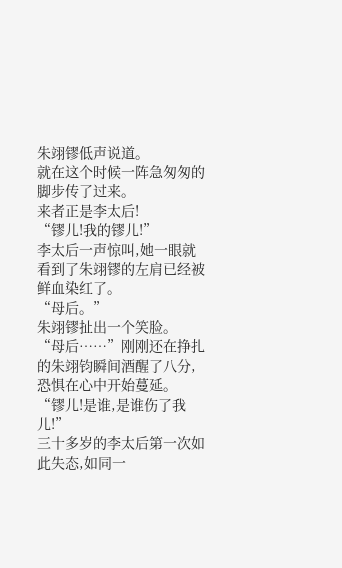朱翊镠低声说道。
就在这个时候一阵急匆匆的脚步传了过来。
来者正是李太后!
“镠儿!我的镠儿!”
李太后一声惊叫,她一眼就看到了朱翊镠的左肩已经被鲜血染红了。
“母后。”
朱翊镠扯出一个笑脸。
“母后……”刚刚还在挣扎的朱翊钧瞬间酒醒了八分,恐惧在心中开始蔓延。
“镠儿!是谁,是谁伤了我儿!”
三十多岁的李太后第一次如此失态,如同一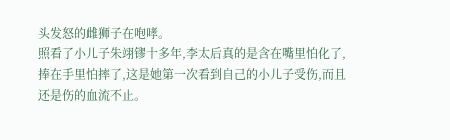头发怒的雌狮子在咆哮。
照看了小儿子朱翊镠十多年,李太后真的是含在嘴里怕化了,捧在手里怕摔了,这是她第一次看到自己的小儿子受伤,而且还是伤的血流不止。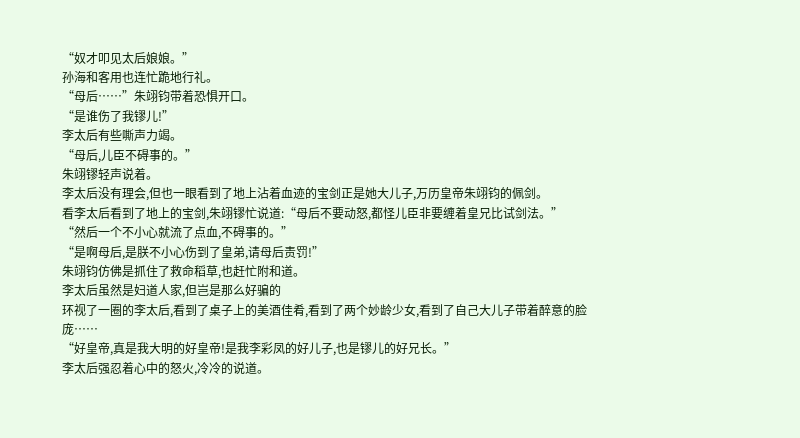“奴才叩见太后娘娘。”
孙海和客用也连忙跪地行礼。
“母后……”朱翊钧带着恐惧开口。
“是谁伤了我镠儿!”
李太后有些嘶声力竭。
“母后,儿臣不碍事的。”
朱翊镠轻声说着。
李太后没有理会,但也一眼看到了地上沾着血迹的宝剑正是她大儿子,万历皇帝朱翊钧的佩剑。
看李太后看到了地上的宝剑,朱翊镠忙说道:“母后不要动怒,都怪儿臣非要缠着皇兄比试剑法。”
“然后一个不小心就流了点血,不碍事的。”
“是啊母后,是朕不小心伤到了皇弟,请母后责罚!”
朱翊钧仿佛是抓住了救命稻草,也赶忙附和道。
李太后虽然是妇道人家,但岂是那么好骗的
环视了一圈的李太后,看到了桌子上的美酒佳肴,看到了两个妙龄少女,看到了自己大儿子带着醉意的脸庞……
“好皇帝,真是我大明的好皇帝!是我李彩凤的好儿子,也是镠儿的好兄长。”
李太后强忍着心中的怒火,冷冷的说道。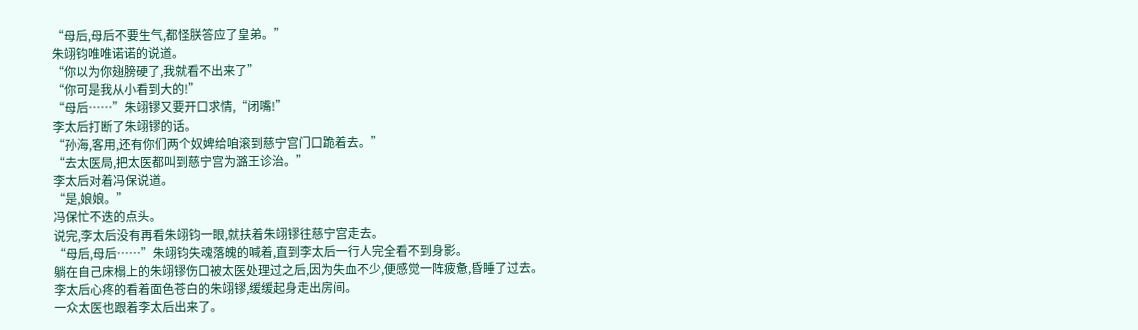“母后,母后不要生气,都怪朕答应了皇弟。”
朱翊钧唯唯诺诺的说道。
“你以为你翅膀硬了,我就看不出来了”
“你可是我从小看到大的!”
“母后……”朱翊镠又要开口求情,“闭嘴!”
李太后打断了朱翊镠的话。
“孙海,客用,还有你们两个奴婢给咱滚到慈宁宫门口跪着去。”
“去太医局,把太医都叫到慈宁宫为潞王诊治。”
李太后对着冯保说道。
“是,娘娘。”
冯保忙不迭的点头。
说完,李太后没有再看朱翊钧一眼,就扶着朱翊镠往慈宁宫走去。
“母后,母后……”朱翊钧失魂落魄的喊着,直到李太后一行人完全看不到身影。
躺在自己床榻上的朱翊镠伤口被太医处理过之后,因为失血不少,便感觉一阵疲惫,昏睡了过去。
李太后心疼的看着面色苍白的朱翊镠,缓缓起身走出房间。
一众太医也跟着李太后出来了。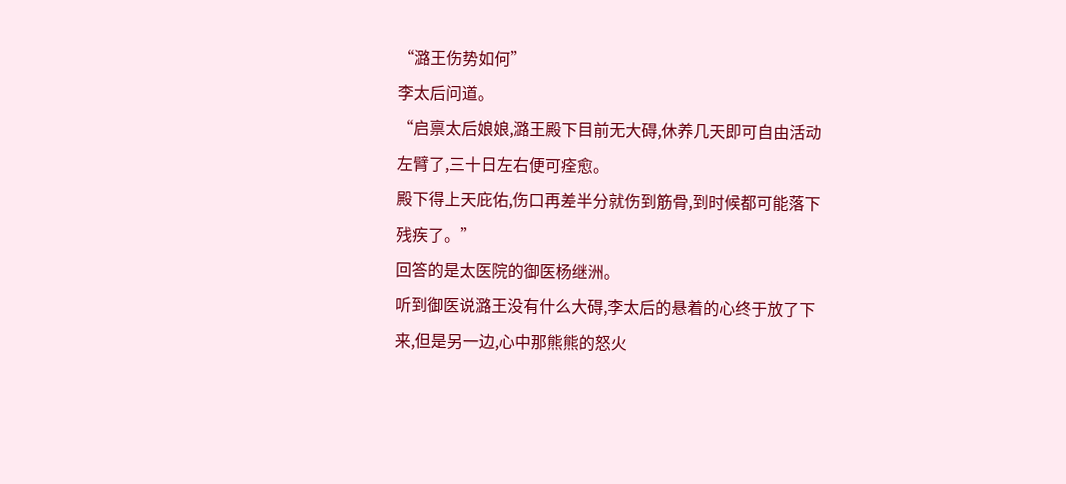“潞王伤势如何”
李太后问道。
“启禀太后娘娘,潞王殿下目前无大碍,休养几天即可自由活动左臂了,三十日左右便可痊愈。
殿下得上天庇佑,伤口再差半分就伤到筋骨,到时候都可能落下残疾了。”
回答的是太医院的御医杨继洲。
听到御医说潞王没有什么大碍,李太后的悬着的心终于放了下来,但是另一边,心中那熊熊的怒火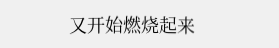又开始燃烧起来